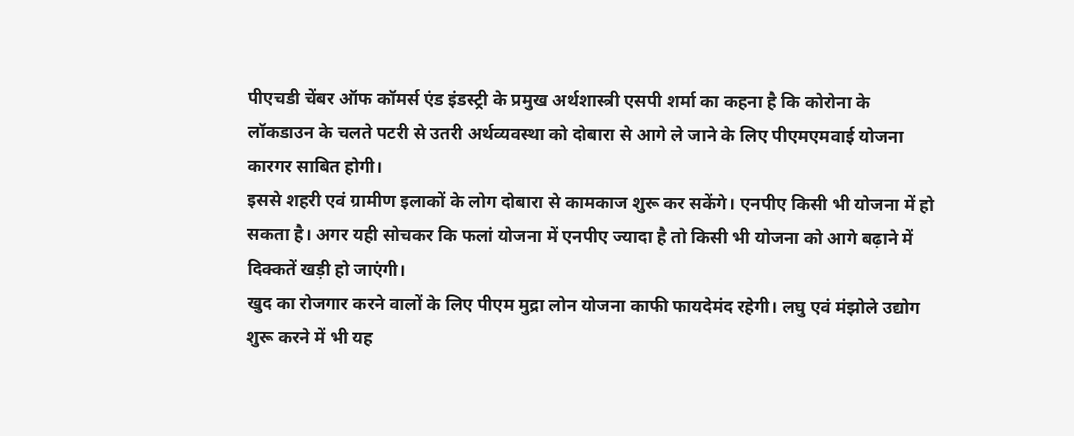पीएचडी चेंबर ऑफ कॉमर्स एंड इंडस्ट्री के प्रमुख अर्थशास्त्री एसपी शर्मा का कहना है कि कोरोना के लॉकडाउन के चलते पटरी से उतरी अर्थव्यवस्था को दोबारा से आगे ले जाने के लिए पीएमएमवाई योजना कारगर साबित होगी।
इससे शहरी एवं ग्रामीण इलाकों के लोग दोबारा से कामकाज शुरू कर सकेंगे। एनपीए किसी भी योजना में हो सकता है। अगर यही सोचकर कि फलां योजना में एनपीए ज्यादा है तो किसी भी योजना को आगे बढ़ाने में दिक्कतें खड़ी हो जाएंगी।
खुद का रोजगार करने वालों के लिए पीएम मुद्रा लोन योजना काफी फायदेमंद रहेगी। लघु एवं मंझोले उद्योग शुरू करने में भी यह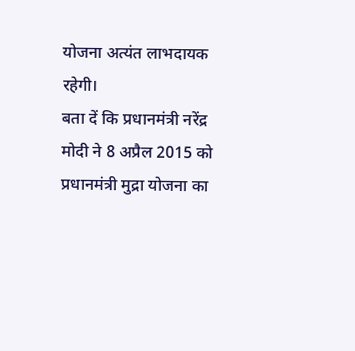योजना अत्यंत लाभदायक रहेगी।
बता दें कि प्रधानमंत्री नरेंद्र मोदी ने 8 अप्रैल 2015 को प्रधानमंत्री मुद्रा योजना का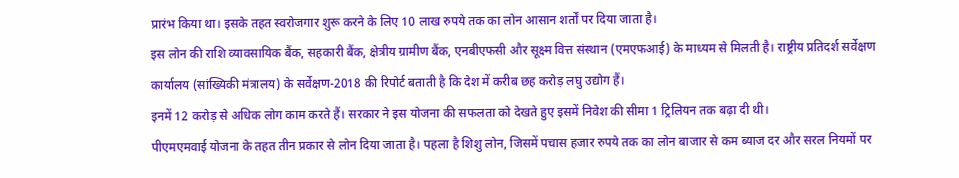प्रारंभ किया था। इसके तहत स्वरोजगार शुरू करने के लिए 10 लाख रुपये तक का लोन आसान शर्तों पर दिया जाता है।
इस लोन की राशि व्यावसायिक बैंक, सहकारी बैंक, क्षेत्रीय ग्रामीण बैंक, एनबीएफसी और सूक्ष्म वित्त संस्थान (एमएफआई) के माध्यम से मिलती है। राष्ट्रीय प्रतिदर्श सर्वेक्षण कार्यालय (सांख्यिकी मंत्रालय) के सर्वेक्षण-2018 की रिपोर्ट बताती है कि देश में करीब छह करोड़ लघु उद्योग हैं।
इनमें 12 करोड़ से अधिक लोग काम करते हैं। सरकार ने इस योजना की सफलता को देखते हुए इसमें निवेश की सीमा 1 ट्रिलियन तक बढ़ा दी थी।
पीएमएमवाई योजना के तहत तीन प्रकार से लोन दिया जाता है। पहला है शिशु लोन, जिसमें पचास हजार रुपये तक का लोन बाजार से कम ब्याज दर और सरल नियमों पर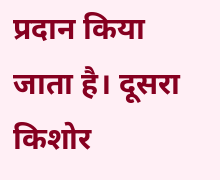प्रदान किया जाता है। दूसरा किशोर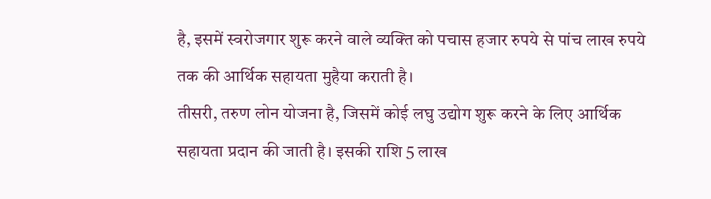है, इसमें स्वरोजगार शुरू करने वाले व्यक्ति को पचास हजार रुपये से पांच लाख रुपये तक की आर्थिक सहायता मुहैया कराती है।
तीसरी, तरुण लोन योजना है, जिसमें कोई लघु उद्योग शुरू करने के लिए आर्थिक सहायता प्रदान की जाती है। इसकी राशि 5 लाख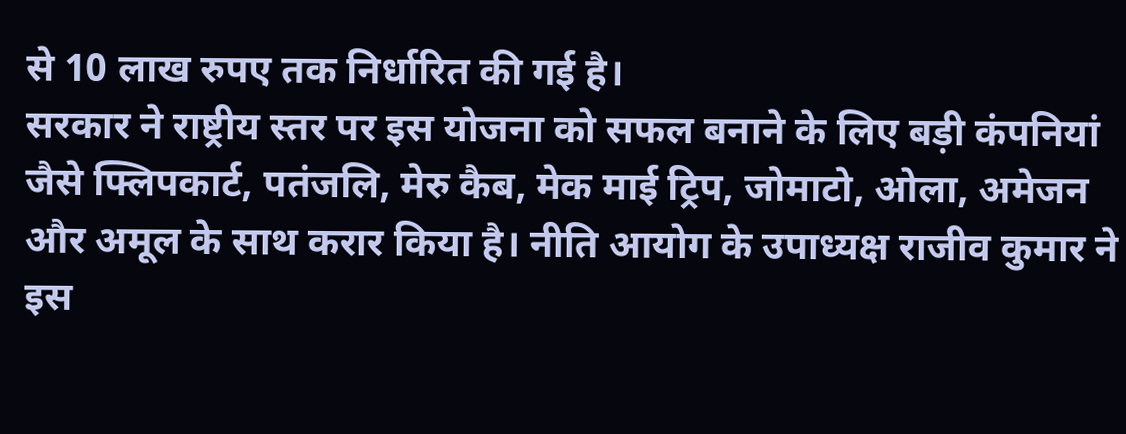से 10 लाख रुपए तक निर्धारित की गई है।
सरकार ने राष्ट्रीय स्तर पर इस योजना को सफल बनाने के लिए बड़ी कंपनियां जैसे फ्लिपकार्ट, पतंजलि, मेरु कैब, मेक माई ट्रिप, जोमाटो, ओला, अमेजन और अमूल के साथ करार किया है। नीति आयोग के उपाध्यक्ष राजीव कुमार ने इस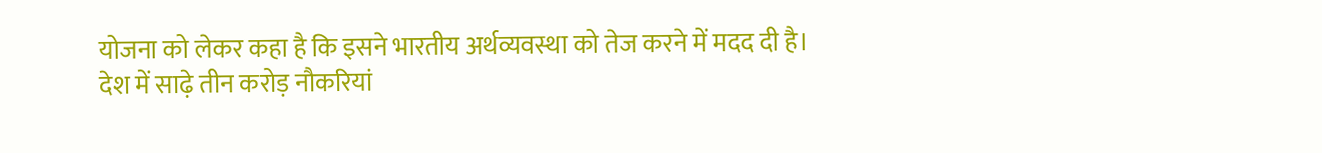योजना को लेकर कहा है कि इसने भारतीय अर्थव्यवस्था को तेज करने में मदद दी है।
देश में साढ़े तीन करोड़ नौकरियां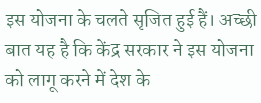इस योजना के चलते सृजित हुई हैं। अच्छी बात यह है कि केंद्र सरकार ने इस योजना को लागू करने में देश के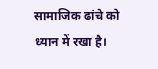सामाजिक ढांचे को ध्यान में रखा है।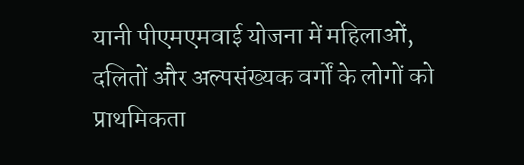यानी पीएमएमवाई योजना में महिलाओं, दलितों और अल्पसंख्यक वर्गों के लोगों को प्राथमिकता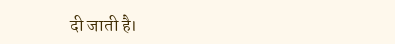दी जाती है।